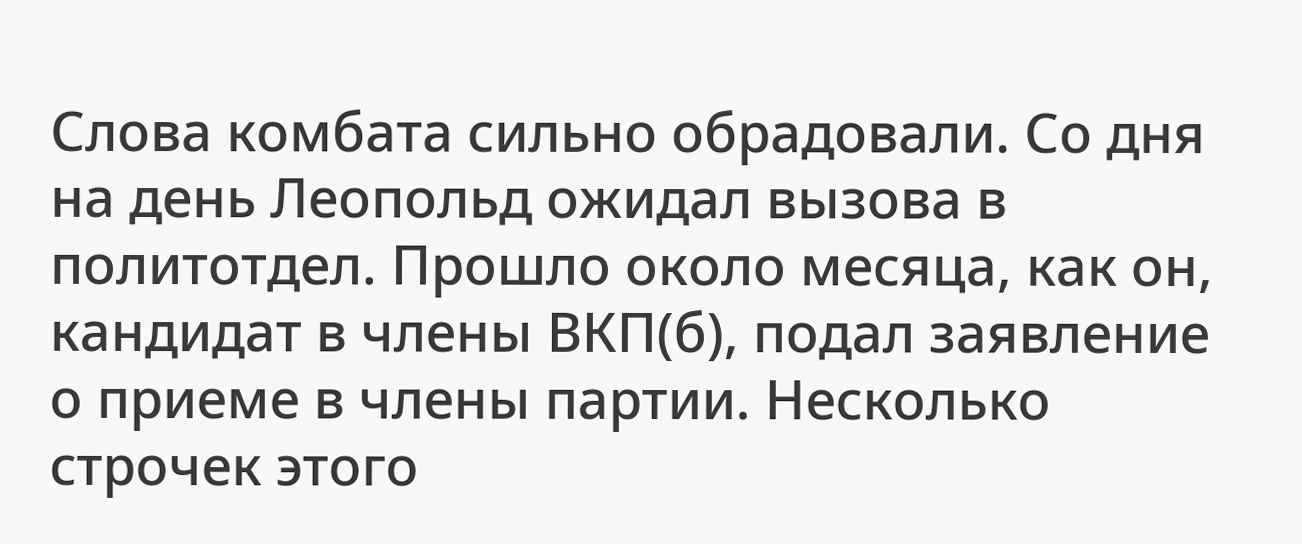Слова комбата сильно обрадовали. Со дня на день Леопольд ожидал вызова в политотдел. Прошло около месяца, как он, кандидат в члены ВКП(б), подал заявление о приеме в члены партии. Несколько строчек этого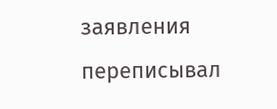заявления переписывал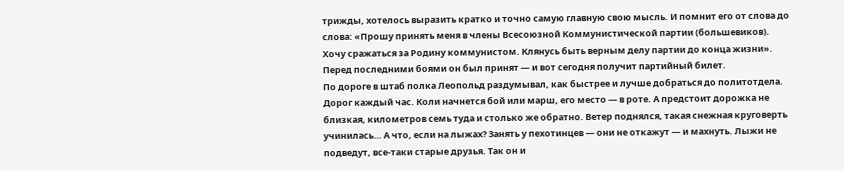трижды, хотелось выразить кратко и точно самую главную свою мысль. И помнит его от слова до слова: «Прошу принять меня в члены Всесоюзной Коммунистической партии (большевиков). Хочу сражаться за Родину коммунистом. Клянусь быть верным делу партии до конца жизни». Перед последними боями он был принят — и вот сегодня получит партийный билет.
По дороге в штаб полка Леопольд раздумывал, как быстрее и лучше добраться до политотдела. Дорог каждый час. Коли начнется бой или марш, его место — в роте. А предстоит дорожка не близкая, километров семь туда и столько же обратно. Ветер поднялся, такая снежная круговерть учинилась… А что, если на лыжах? Занять у пехотинцев — они не откажут — и махнуть. Лыжи не подведут, все-таки старые друзья. Так он и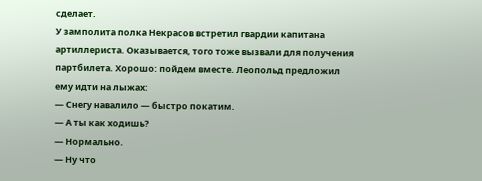сделает.
У замполита полка Некрасов встретил гвардии капитана артиллериста. Оказывается, того тоже вызвали для получения партбилета. Хорошо: пойдем вместе. Леопольд предложил ему идти на лыжах:
— Снегу навалило — быстро покатим.
— А ты как ходишь?
— Нормально.
— Ну что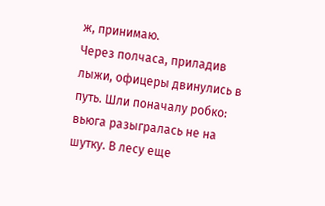ж, принимаю.
Через полчаса, приладив лыжи, офицеры двинулись в путь. Шли поначалу робко: вьюга разыгралась не на шутку. В лесу еще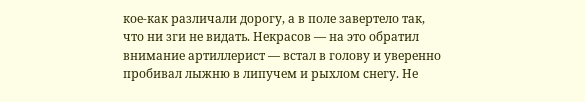кое-как различали дорогу, а в поле завертело так, что ни зги не видать. Некрасов — на это обратил внимание артиллерист — встал в голову и уверенно пробивал лыжню в липучем и рыхлом снегу. Не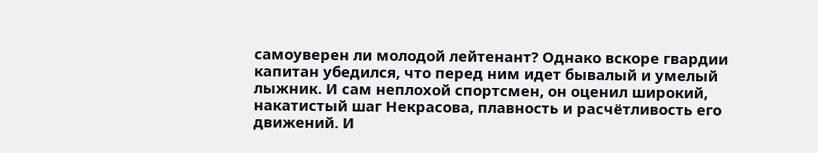самоуверен ли молодой лейтенант? Однако вскоре гвардии капитан убедился, что перед ним идет бывалый и умелый лыжник. И сам неплохой спортсмен, он оценил широкий, накатистый шаг Некрасова, плавность и расчётливость его движений. И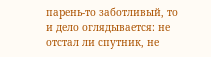парень-то заботливый, то и дело оглядывается: не отстал ли спутник, не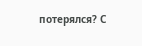потерялся? С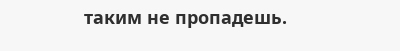таким не пропадешь.